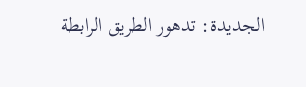الجديدة: تدهور الطريق الرابطة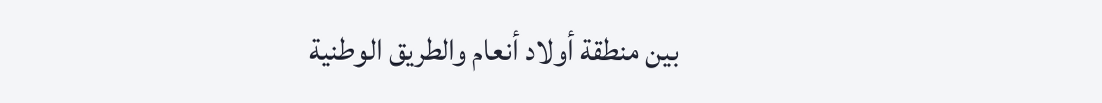بين منطقة أولاد أنعام والطريق الوطنية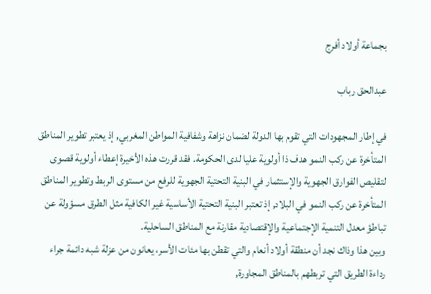بجماعة أولاد أفرج

عبدالحق رباب

في إطار المجهودات التي تقوم بها الدولة لضمان نزاهة وشفافية المواطن المغربي, إذ يعتبر تطوير المناطق المتأخرة عن ركب النمو هدف ذا أولوية عليا لدى الحكومة. فقد قررت هذه الأخيرة إعطاء أولوية قصوى لتقليص الفوارق الجهوية والإستثمار في البنية التحتية الجهوية للرفع من مستوى الربط وتطوير المناطق المتأخرة عن ركب النمو في البلاد, إذ تعتبر البنية التحتية الأساسية غير الكافية مثل الطرق مسؤولة عن تباطؤ معدل التنمية الإجتماعية والإقتصادية مقارنة مع المناطق الساحلية.
وبين هذا وذاك نجد أن منطقة أولاد أنعام والتي تقطن بها مئات الأسر، يعانون من عزلة شبه دائمة جراء رداءة الطريق التي تربطهم بالمناطق المجاورة,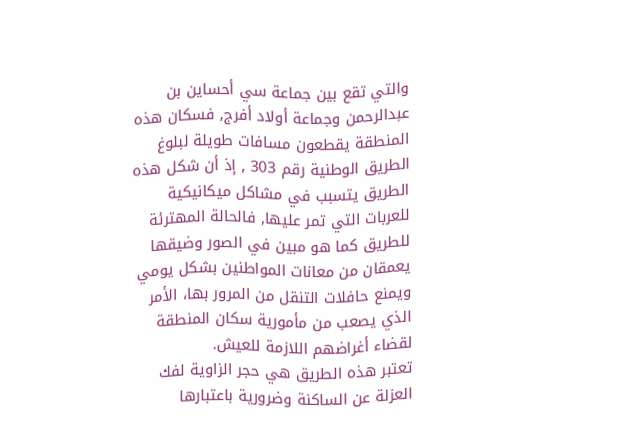والتي تقع بين جماعة سي أحساين بن عبدالرحمن وجماعة أولاد أفرج, فسكان هذه المنطقة يقطعون مسافات طويلة لبلوغ الطريق الوطنية رقم 303 , إذ أن شكل هذه الطريق يتسبب في مشاكل ميكانيكية للعربات التي تمر عليها, فالحالة المهترئة للطريق كما هو مبين في الصور وضيقها يعمقان من معانات المواطنين بشكل يومي ويمنع حافلات التنقل من المرور بها، الأمر الذي يصعب من مأمورية سكان المنطقة لقضاء أغراضهم اللازمة للعيش.
تعتبر هذه الطريق هي حجر الزاوية لفك العزلة عن الساكنة وضرورية باعتبارها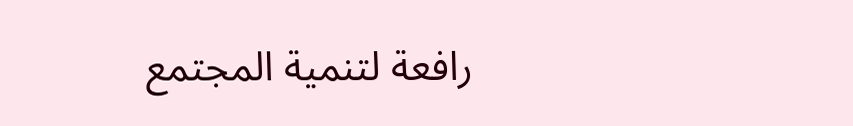رافعة لتنمية المجتمع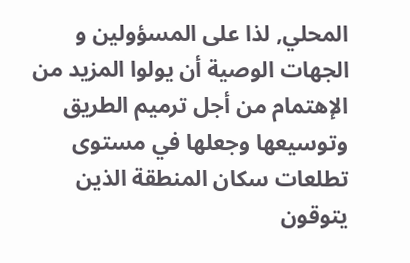المحلي, لذا على المسؤولين و الجهات الوصية أن يولوا المزيد من الإهتمام من أجل ترميم الطريق وتوسيعها وجعلها في مستوى تطلعات سكان المنطقة الذين يتوقون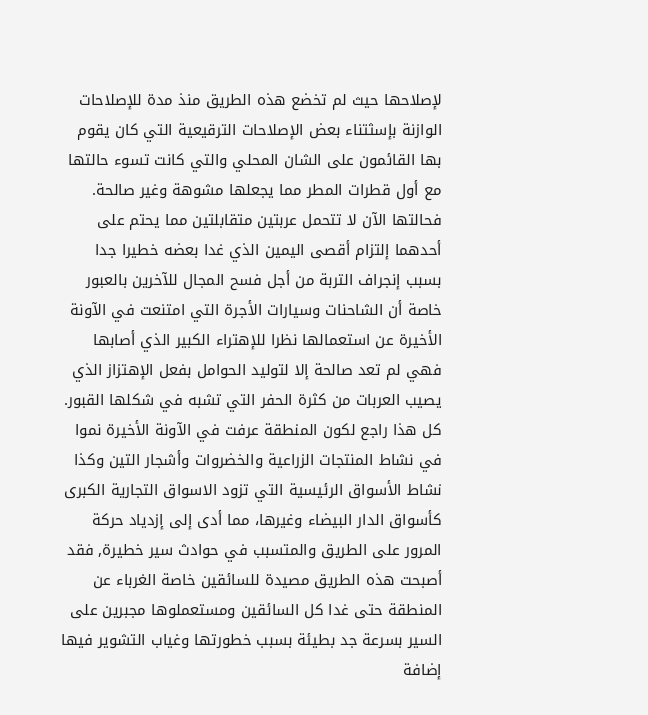لإصلاحها حيث لم تخضع هذه الطريق منذ مدة للإصلاحات الوازنة بإسثتناء بعض الإصلاحات الترقيعية التي كان يقوم بها القائمون على الشان المحلي والتي كانت تسوء حالتها مع أول قطرات المطر مما يجعلها مشوهة وغير صالحة. فحالتها الآن لا تتحمل عربتين متقابلتين مما يحتم على أحدهما إلتزام أقصى اليمين الذي غدا بعضه خطيرا جدا بسبب إنجراف التربة من أجل فسح المجال للآخرين بالعبور خاصة أن الشاحنات وسيارات الأجرة التي امتنعت في الآونة الأخيرة عن استعمالها نظرا للإهتراء الكبير الذي أصابها فهي لم تعد صالحة إلا لتوليد الحوامل بفعل الإهتزاز الذي يصيب العربات من كثرة الحفر التي تشبه في شكلها القبور.
كل هذا راجع لكون المنطقة عرفت في الآونة الأخيرة نموا في نشاط المنتجات الزراعية والخضروات وأشجار التين وكذا نشاط الأسواق الرئيسية التي تزود الاسواق التجارية الكبرى كأسواق الدار البيضاء وغيرها، مما أدى إلى إزدياد حركة المرور على الطريق والمتسبب في حوادث سير خطيرة, فقد أصبحت هذه الطريق مصيدة للسائقين خاصة الغرباء عن المنطقة حتى غدا كل السائقين ومستعملوها مجبرين على السير بسرعة جد بطيئة بسبب خطورتها وغياب التشوير فيها إضافة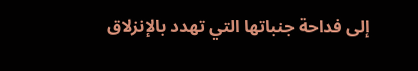إلى فداحة جنباتها التي تهدد بالإنزلاق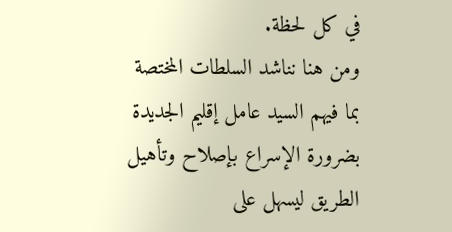في كل لحظة.
ومن هنا نناشد السلطات المختصة بما فيهم السيد عامل إقليم الجديدة بضرورة الإسراع بإصلاح وتأهيل الطريق ليسهل على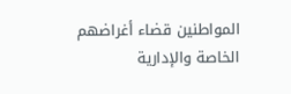المواطنين قضاء أغراضهم الخاصة والإدارية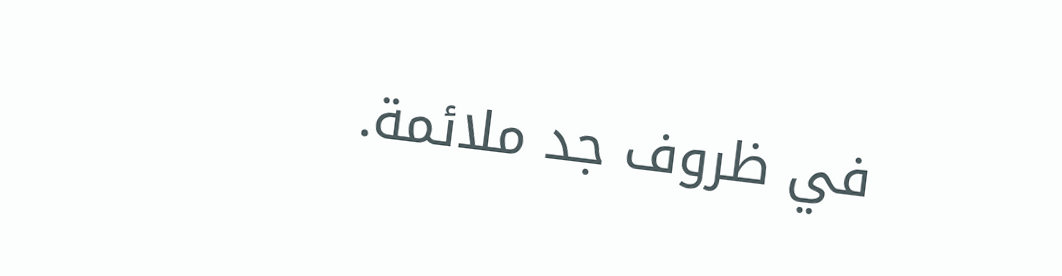في ظروف جد ملائمة.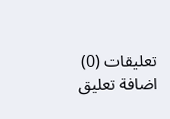تعليقات (0)
اضافة تعليق